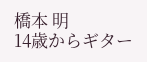橋本 明
14歳からギター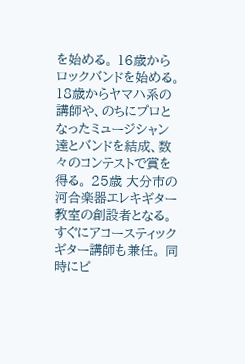を始める。 16歳からロックバンドを始める。 18歳からヤマハ系の講師や、のちにプロとなったミュージシャン達とバンドを結成、数々のコンテストで賞を得る。 25歳 大分市の河合楽器エレキギター教室の創設者となる。 すぐにアコースティックギター講師も兼任。 同時にピ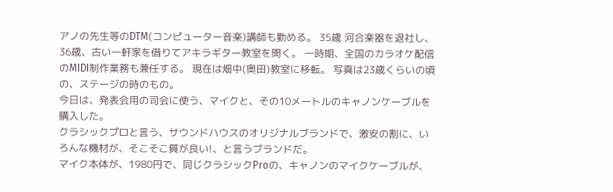アノの先生等のDTM(コンピューター音楽)講師も勤める。 35歳 河合楽器を退社し、36歳、古い一軒家を借りてアキラギター教室を開く。 一時期、全国のカラオケ配信のMIDI制作業務も兼任する。 現在は畑中(奥田)教室に移転。 写真は23歳くらいの頃の、ステージの時のもの。
今日は、発表会用の司会に使う、マイクと、その10メートルのキャノンケーブルを購入した。
クラシックプロと言う、サウンドハウスのオリジナルブランドで、激安の割に、いろんな機材が、そこそこ質が良い!、と言うブランドだ。
マイク本体が、1980円で、同じクラシックProの、キャノンのマイクケーブルが、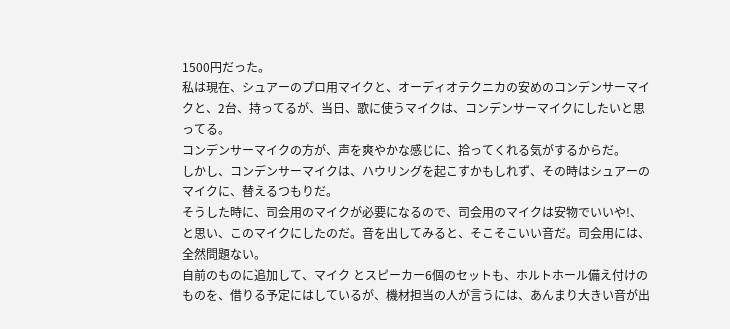1500円だった。
私は現在、シュアーのプロ用マイクと、オーディオテクニカの安めのコンデンサーマイクと、2台、持ってるが、当日、歌に使うマイクは、コンデンサーマイクにしたいと思ってる。
コンデンサーマイクの方が、声を爽やかな感じに、拾ってくれる気がするからだ。
しかし、コンデンサーマイクは、ハウリングを起こすかもしれず、その時はシュアーのマイクに、替えるつもりだ。
そうした時に、司会用のマイクが必要になるので、司会用のマイクは安物でいいや!、と思い、このマイクにしたのだ。音を出してみると、そこそこいい音だ。司会用には、全然問題ない。
自前のものに追加して、マイク とスピーカー6個のセットも、ホルトホール備え付けのものを、借りる予定にはしているが、機材担当の人が言うには、あんまり大きい音が出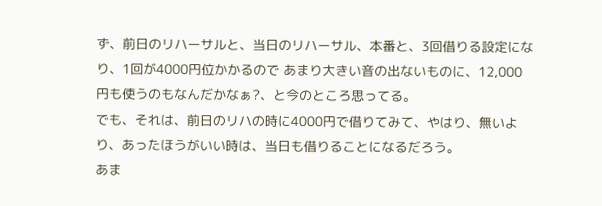ず、前日のリハーサルと、当日のリハーサル、本番と、3回借りる設定になり、1回が4000円位かかるので あまり大きい音の出ないものに、12,000円も使うのもなんだかなぁ?、と今のところ思ってる。
でも、それは、前日のリハの時に4000円で借りてみて、やはり、無いより、あったほうがいい時は、当日も借りることになるだろう。
あま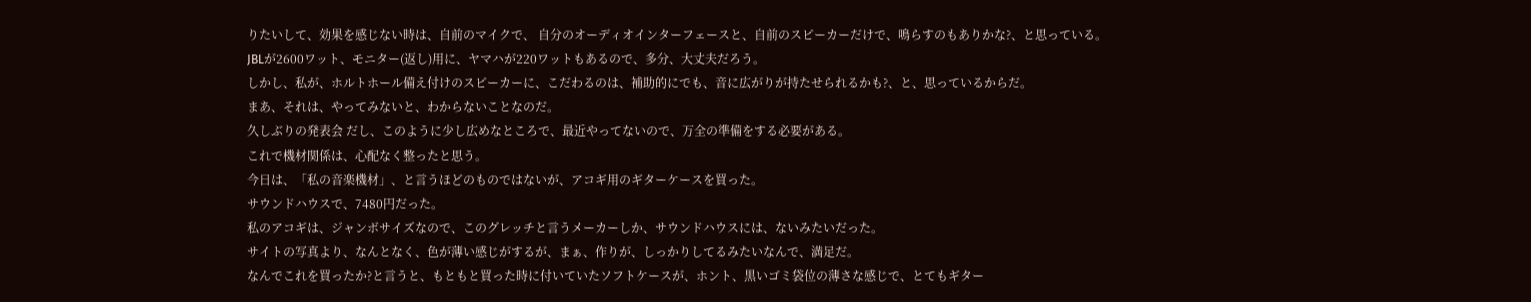りたいして、効果を感じない時は、自前のマイクで、 自分のオーディオインターフェースと、自前のスピーカーだけで、鳴らすのもありかな?、と思っている。
JBLが2600ワット、モニター(返し)用に、ヤマハが220ワットもあるので、多分、大丈夫だろう。
しかし、私が、ホルトホール備え付けのスピーカーに、こだわるのは、補助的にでも、音に広がりが持たせられるかも?、と、思っているからだ。
まあ、それは、やってみないと、わからないことなのだ。
久しぶりの発表会 だし、このように少し広めなところで、最近やってないので、万全の準備をする必要がある。
これで機材関係は、心配なく整ったと思う。
今日は、「私の音楽機材」、と言うほどのものではないが、アコギ用のギターケースを買った。
サウンドハウスで、7480円だった。
私のアコギは、ジャンボサイズなので、このグレッチと言うメーカーしか、サウンドハウスには、ないみたいだった。
サイトの写真より、なんとなく、色が薄い感じがするが、まぁ、作りが、しっかりしてるみたいなんで、満足だ。
なんでこれを買ったか?と言うと、もともと買った時に付いていたソフトケースが、ホント、黒いゴミ袋位の薄さな感じで、とてもギター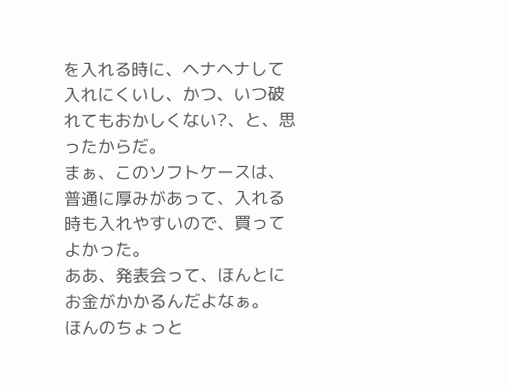を入れる時に、ヘナヘナして入れにくいし、かつ、いつ破れてもおかしくない?、と、思ったからだ。
まぁ、このソフトケースは、普通に厚みがあって、入れる時も入れやすいので、買ってよかった。
ああ、発表会って、ほんとにお金がかかるんだよなぁ。
ほんのちょっと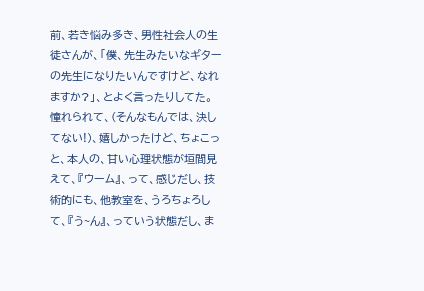前、若き悩み多き、男性社会人の生徒さんが、「僕、先生みたいなギターの先生になりたいんですけど、なれますか?」、とよく言ったりしてた。
憧れられて、(そんなもんでは、決してない!)、嬉しかったけど、ちょこっと、本人の、甘い心理状態が垣間見えて、『ウーム』、って、感じだし、技術的にも、他教室を、うろちょろして、『う~ん』、っていう状態だし、ま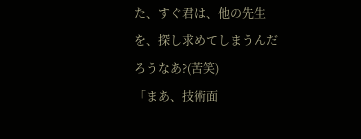た、すぐ君は、他の先生を、探し求めてしまうんだろうなあ?(苦笑)
「まあ、技術面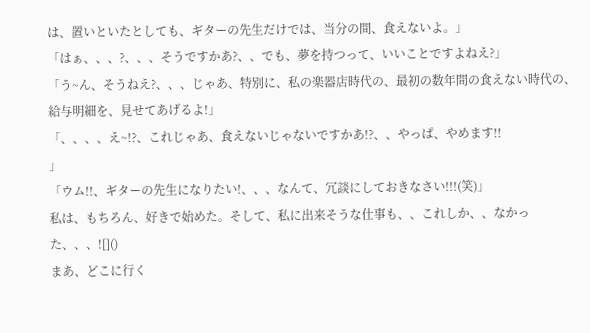は、置いといたとしても、ギターの先生だけでは、当分の間、食えないよ。」
「はぁ、、、?、、、そうですかあ?、、でも、夢を持つって、いいことですよねえ?」
「う~ん、そうねえ?、、、じゃあ、特別に、私の楽器店時代の、最初の数年間の食えない時代の、給与明細を、見せてあげるよ!」
「、、、、え~!?、これじゃあ、食えないじゃないですかあ!?、、やっぱ、やめます!!
」
「ウム!!、ギターの先生になりたい!、、、なんて、冗談にしておきなさい!!!(笑)」
私は、もちろん、好きで始めた。そして、私に出来そうな仕事も、、これしか、、なかった、、、![]()
まあ、どこに行く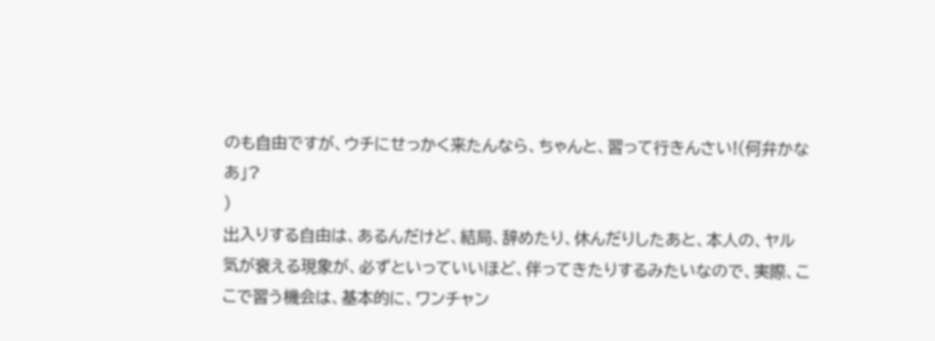のも自由ですが、ウチにせっかく来たんなら、ちゃんと、習って行きんさい!(何弁かなあ」?
)
出入りする自由は、あるんだけど、結局、辞めたり、休んだりしたあと、本人の、ヤル気が衰える現象が、必ずといっていいほど、伴ってきたりするみたいなので、実際、ここで習う機会は、基本的に、ワンチャン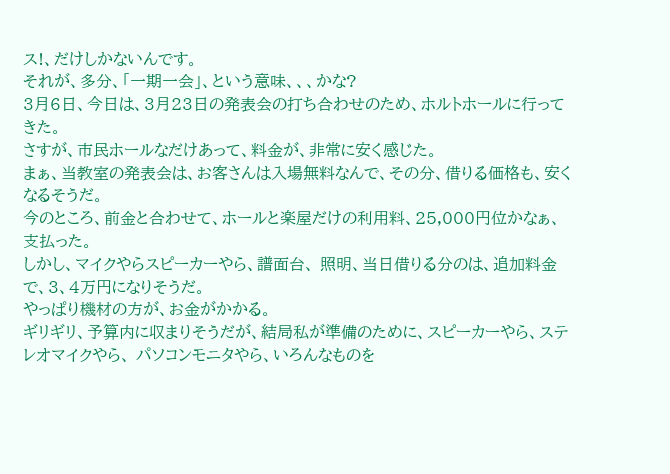ス!、だけしかないんです。
それが、多分、「一期一会」、という意味、、、かな?
3月6日、今日は、3月23日の発表会の打ち合わせのため、ホルトホールに行ってきた。
さすが、市民ホールなだけあって、料金が、非常に安く感じた。
まぁ、当教室の発表会は、お客さんは入場無料なんで、その分、借りる価格も、安くなるそうだ。
今のところ、前金と合わせて、ホールと楽屋だけの利用料、25,000円位かなぁ、支払った。
しかし、マイクやらスピーカーやら、譜面台、 照明、当日借りる分のは、追加料金で、3、4万円になりそうだ。
やっぱり機材の方が、お金がかかる。
ギリギリ、予算内に収まりそうだが、結局私が準備のために、スピーカーやら、ステレオマイクやら、 パソコンモニタやら、いろんなものを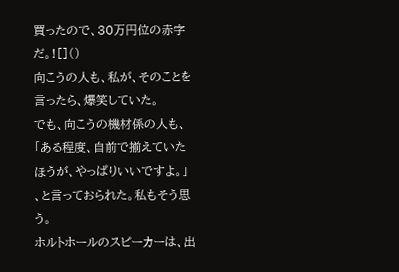買ったので、30万円位の赤字だ。![]()
向こうの人も、私が、そのことを言ったら、爆笑していた。
でも、向こうの機材係の人も、
「ある程度、自前で揃えていたほうが、やっぱりいいですよ。」
、と言っておられた。私もそう思う。
ホルトホールのスピーカーは、出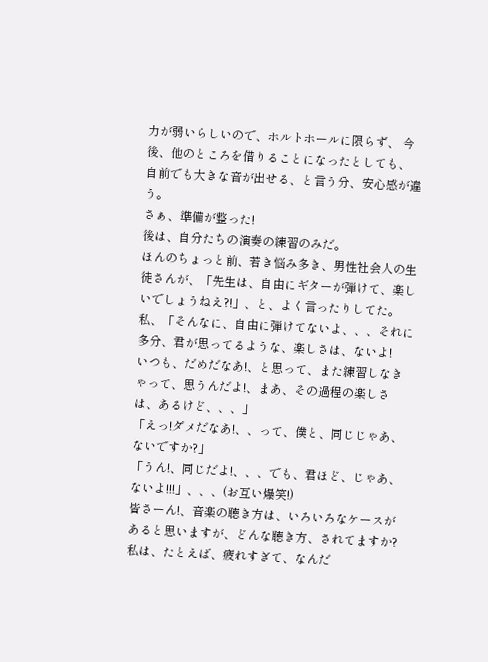力が弱いらしいので、ホルトホールに限らず、 今後、他のところを借りることになったとしても、 自前でも大きな音が出せる、と言う分、安心感が違う。
さぁ、準備が整った!
後は、自分たちの演奏の練習のみだ。
ほんのちょっと前、若き悩み多き、男性社会人の生徒さんが、「先生は、自由にギターが弾けて、楽しいでしょうねえ?!」、と、よく言ったりしてた。
私、「そんなに、自由に弾けてないよ、、、それに多分、君が思ってるような、楽しさは、ないよ!
いつも、だめだなあ!、と思って、また練習しなきゃって、思うんだよ!、まあ、その過程の楽しさは、あるけど、、、」
「えっ!ダメだなあ!、、って、僕と、同じじゃあ、ないですか?」
「うん!、同じだよ!、、、でも、君ほど、じゃあ、ないよ!!!」、、、(お互い爆笑!)
皆さーん!、音楽の聴き方は、いろいろなケースがあると思いますが、どんな聴き方、されてますか?
私は、たとえば、疲れすぎて、なんだ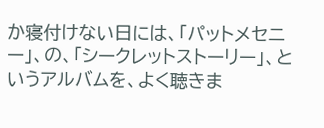か寝付けない日には、「パットメセニー」、の、「シークレットストーリー」、というアルバムを、よく聴きま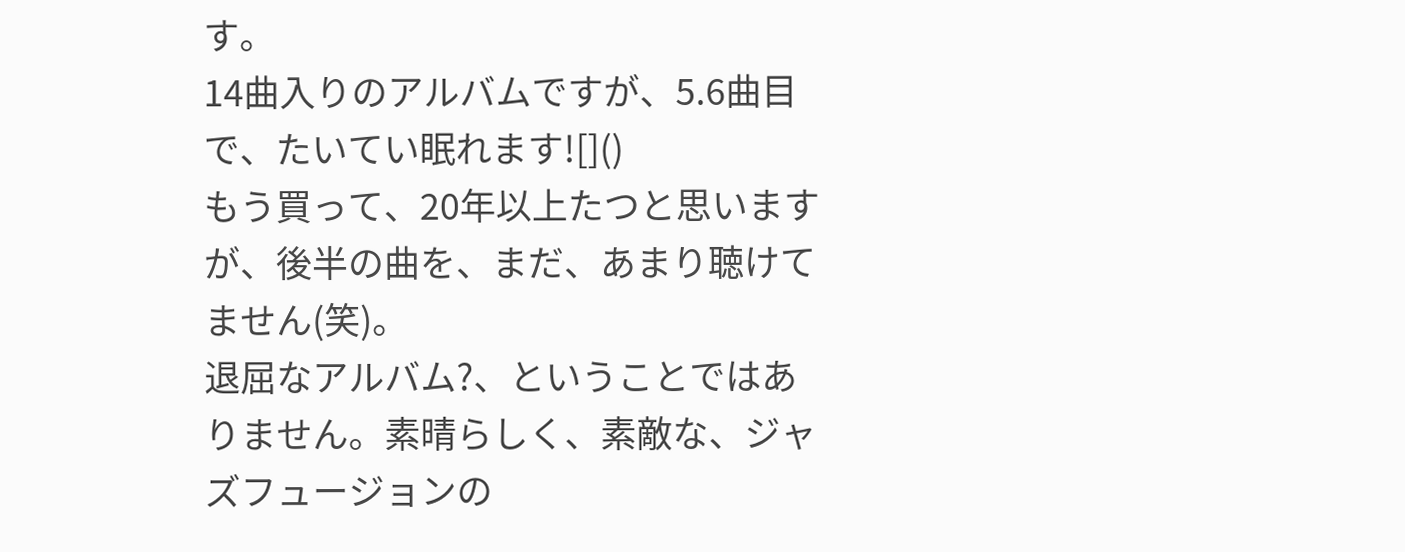す。
14曲入りのアルバムですが、5.6曲目で、たいてい眠れます![]()
もう買って、20年以上たつと思いますが、後半の曲を、まだ、あまり聴けてません(笑)。
退屈なアルバム?、ということではありません。素晴らしく、素敵な、ジャズフュージョンの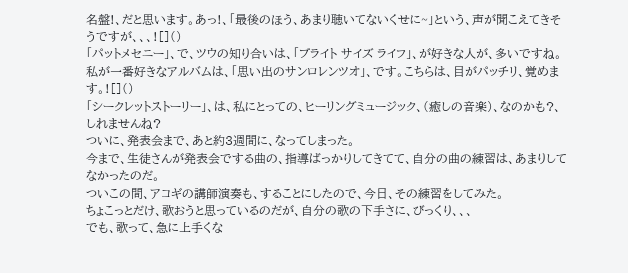名盤!、だと思います。あっ!、「最後のほう、あまり聴いてないくせに~」という、声が聞こえてきそうですが、、、![]()
「パットメセニー」、で、ツウの知り合いは、「ブライト サイズ ライフ」、が好きな人が、多いですね。
私が一番好きなアルバムは、「思い出のサンロレンツオ」、です。こちらは、目がパッチリ、覚めます。![]()
「シークレットストーリー」、は、私にとっての、ヒーリングミュージック、(癒しの音楽)、なのかも?、しれませんね?
ついに、発表会まで、あと約3週間に、なってしまった。
今まで、生徒さんが発表会でする曲の、指導ばっかりしてきてて、自分の曲の練習は、あまりしてなかったのだ。
ついこの間、アコギの講師演奏も、することにしたので、今日、その練習をしてみた。
ちょこっとだけ、歌おうと思っているのだが、自分の歌の下手さに、びっくり、、、
でも、歌って、急に上手くな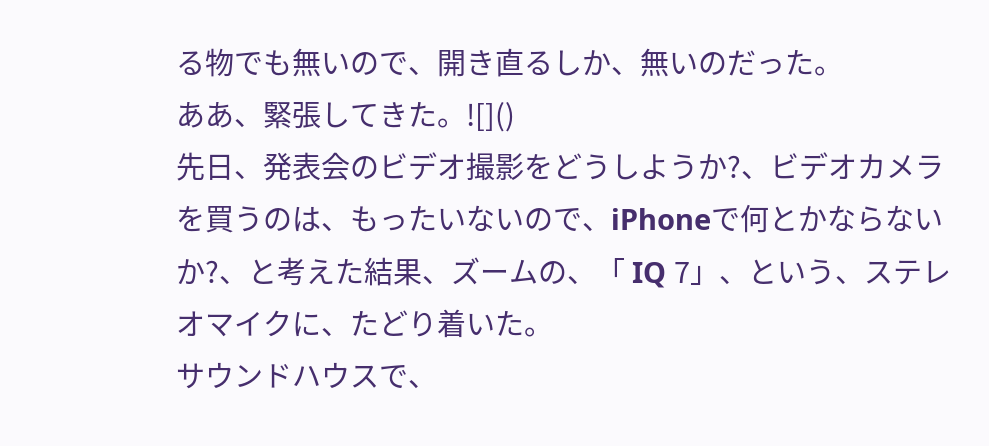る物でも無いので、開き直るしか、無いのだった。
ああ、緊張してきた。![]()
先日、発表会のビデオ撮影をどうしようか?、ビデオカメラを買うのは、もったいないので、iPhoneで何とかならないか?、と考えた結果、ズームの、「 IQ 7」、という、ステレオマイクに、たどり着いた。
サウンドハウスで、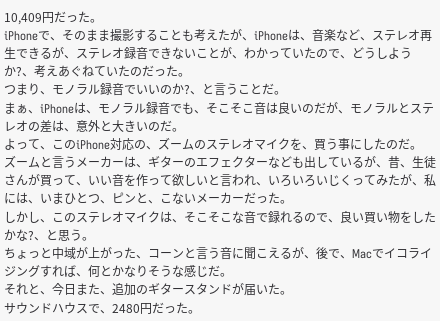10,409円だった。
iPhoneで、そのまま撮影することも考えたが、iPhoneは、音楽など、ステレオ再生できるが、ステレオ録音できないことが、わかっていたので、どうしようか?、考えあぐねていたのだった。
つまり、モノラル録音でいいのか?、と言うことだ。
まぁ、iPhoneは、モノラル録音でも、そこそこ音は良いのだが、モノラルとステレオの差は、意外と大きいのだ。
よって、このiPhone対応の、ズームのステレオマイクを、買う事にしたのだ。
ズームと言うメーカーは、ギターのエフェクターなども出しているが、昔、生徒さんが買って、いい音を作って欲しいと言われ、いろいろいじくってみたが、私には、いまひとつ、ピンと、こないメーカーだった。
しかし、このステレオマイクは、そこそこな音で録れるので、良い買い物をしたかな?、と思う。
ちょっと中域が上がった、コーンと言う音に聞こえるが、後で、Macでイコライジングすれば、何とかなりそうな感じだ。
それと、今日また、追加のギタースタンドが届いた。
サウンドハウスで、2480円だった。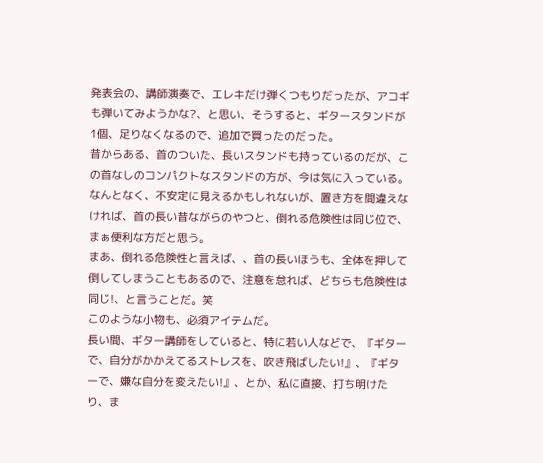発表会の、講師演奏で、エレキだけ弾くつもりだったが、アコギも弾いてみようかな?、と思い、そうすると、ギタースタンドが1個、足りなくなるので、追加で買ったのだった。
昔からある、首のついた、長いスタンドも持っているのだが、この首なしのコンパクトなスタンドの方が、今は気に入っている。
なんとなく、不安定に見えるかもしれないが、置き方を間違えなければ、首の長い昔ながらのやつと、倒れる危険性は同じ位で、まぁ便利な方だと思う。
まあ、倒れる危険性と言えば、、首の長いほうも、全体を押して倒してしまうこともあるので、注意を怠れば、どちらも危険性は同じ!、と言うことだ。笑
このような小物も、必須アイテムだ。
長い間、ギター講師をしていると、特に若い人などで、『ギターで、自分がかかえてるストレスを、吹き飛ばしたい!』、『ギターで、嫌な自分を変えたい!』、とか、私に直接、打ち明けたり、ま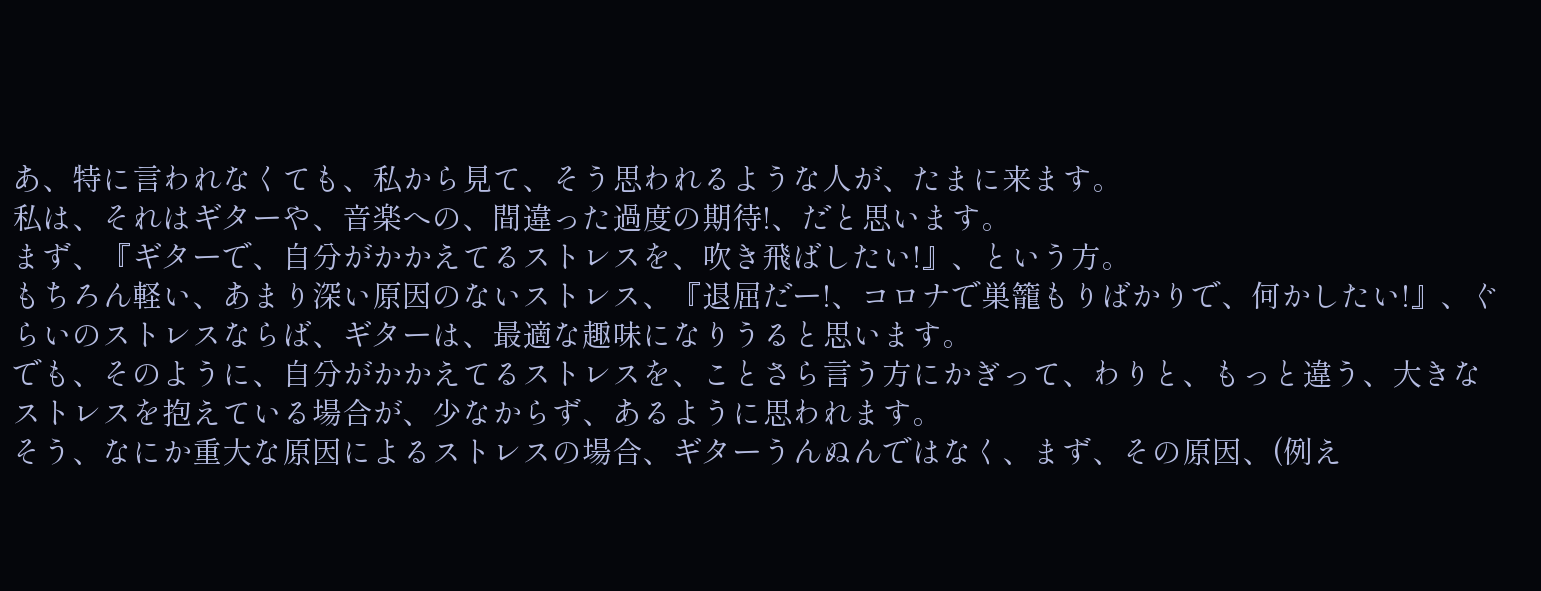あ、特に言われなくても、私から見て、そう思われるような人が、たまに来ます。
私は、それはギターや、音楽への、間違った過度の期待!、だと思います。
まず、『ギターで、自分がかかえてるストレスを、吹き飛ばしたい!』、という方。
もちろん軽い、あまり深い原因のないストレス、『退屈だー!、コロナで巣籠もりばかりで、何かしたい!』、ぐらいのストレスならば、ギターは、最適な趣味になりうると思います。
でも、そのように、自分がかかえてるストレスを、ことさら言う方にかぎって、わりと、もっと違う、大きなストレスを抱えている場合が、少なからず、あるように思われます。
そう、なにか重大な原因によるストレスの場合、ギターうんぬんではなく、まず、その原因、(例え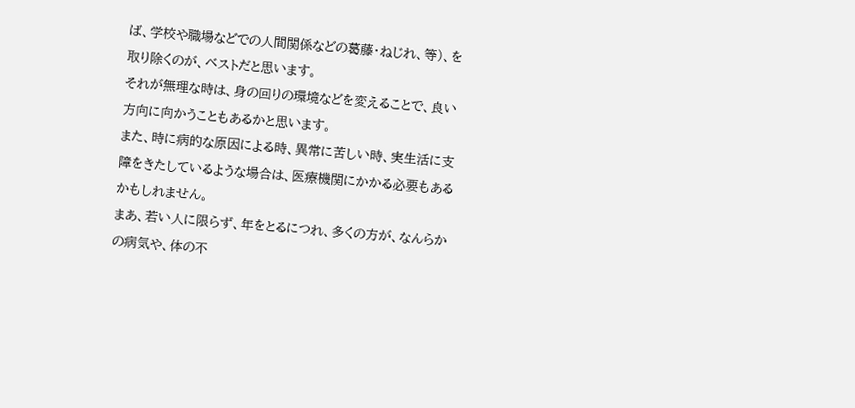ば、学校や職場などでの人間関係などの葛藤・ねじれ、等)、を取り除くのが、ベストだと思います。
それが無理な時は、身の回りの環境などを変えることで、良い方向に向かうこともあるかと思います。
また、時に病的な原因による時、異常に苦しい時、実生活に支障をきたしているような場合は、医療機関にかかる必要もあるかもしれません。
まあ、若い人に限らず、年をとるにつれ、多くの方が、なんらかの病気や、体の不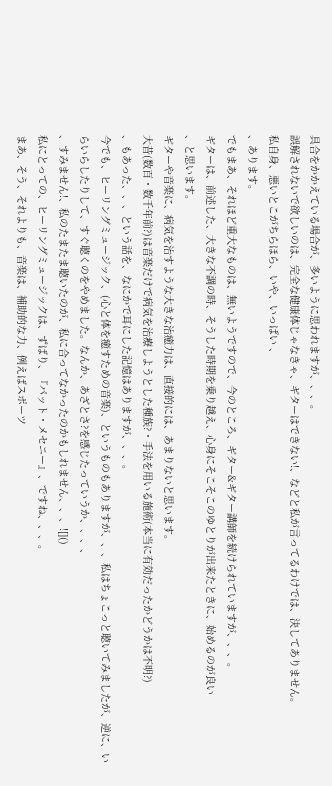具合をかかえている場合が、多いように思われますが、、、。
誤解されないで欲しいのは、完全な健康体じゃなきゃ、ギターはできない!、などと私が言ってるわけでは、決してありません。
私自身、悪いとこがちらほら、いや、いっぱい 、
、あります。
でもまあ、それほど重大なものは、無いようですので、今のところ、ギター&ギター講師を続けられていますが、、、。
ギターは、前述した、大きな不調の時、そうした時期を乗り越え、心身にそこそこのゆとりが出来たときに、始めるのが良い
、と思います。
ギターや音楽に、病気を治すような大きな治癒力は、直接的には、あまりないと思います。
大昔(数百・数千年前?)は音楽だけで病気を治療しようとした種族?・手法を用いる施術(本当に有効だったかどうかは不明?)
、もあった、、、という話を、なにかで耳にした記憶はありますが、、、。
今でも、ヒーリングミュージック、(心と体を癒すための音楽)、というものもありますが、、、私はちょこっと聴いてみましたが、逆に、いらいらしたりして、すぐ聴くのをやめました。なんか、あざとさ?を感じたっていうか、、、、
、すみません!、私のたまたま聴いたのが、私に合ってなかったのかもしれません、、、![]()
私にとっての、ヒーリングミュージックは、ずばり、『パット・メセニー』、ですね、、、。
まあ、そう、それよりも、音楽は、補助的な力、例えばスポーツ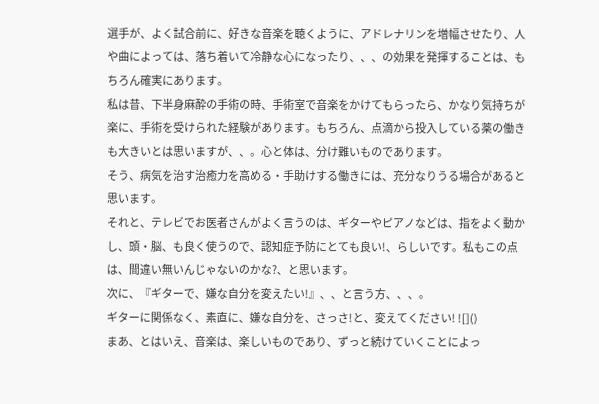選手が、よく試合前に、好きな音楽を聴くように、アドレナリンを増幅させたり、人や曲によっては、落ち着いて冷静な心になったり、、、の効果を発揮することは、もちろん確実にあります。
私は昔、下半身麻酔の手術の時、手術室で音楽をかけてもらったら、かなり気持ちが楽に、手術を受けられた経験があります。もちろん、点滴から投入している薬の働きも大きいとは思いますが、、。心と体は、分け難いものであります。
そう、病気を治す治癒力を高める・手助けする働きには、充分なりうる場合があると思います。
それと、テレビでお医者さんがよく言うのは、ギターやピアノなどは、指をよく動かし、頭・脳、も良く使うので、認知症予防にとても良い!、らしいです。私もこの点は、間違い無いんじゃないのかな?、と思います。
次に、『ギターで、嫌な自分を変えたい!』、、と言う方、、、。
ギターに関係なく、素直に、嫌な自分を、さっさ!と、変えてください! ![]()
まあ、とはいえ、音楽は、楽しいものであり、ずっと続けていくことによっ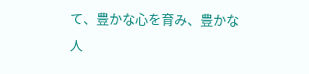て、豊かな心を育み、豊かな人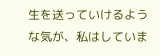生を送っていけるような気が、私はしていま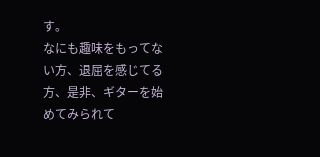す。
なにも趣味をもってない方、退屈を感じてる方、是非、ギターを始めてみられて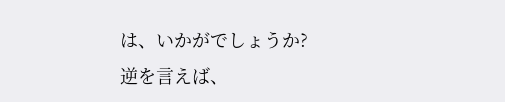は、いかがでしょうか?
逆を言えば、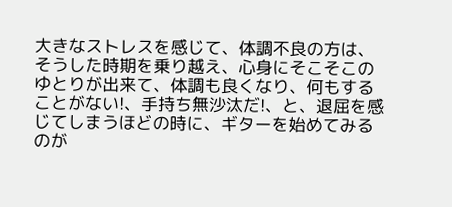大きなストレスを感じて、体調不良の方は、そうした時期を乗り越え、心身にそこそこのゆとりが出来て、体調も良くなり、何もすることがない!、手持ち無沙汰だ!、と、退屈を感じてしまうほどの時に、ギターを始めてみるのが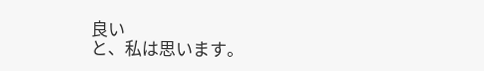良い
と、私は思います。